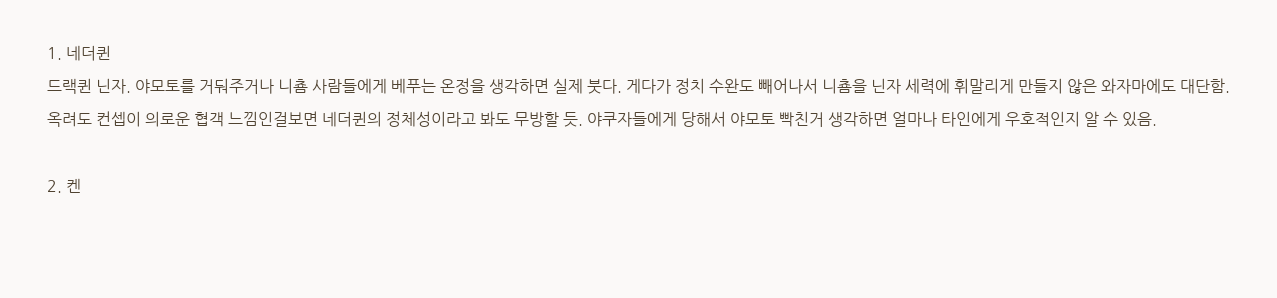1. 네더퀸
드랙퀸 닌자. 야모토를 거둬주거나 니춈 사람들에게 베푸는 온정을 생각하면 실제 붓다. 게다가 정치 수완도 빼어나서 니춈을 닌자 세력에 휘말리게 만들지 않은 와자마에도 대단함. 옥려도 컨셉이 의로운 협객 느낌인걸보면 네더퀸의 정체성이라고 봐도 무방할 듯. 야쿠자들에게 당해서 야모토 빡친거 생각하면 얼마나 타인에게 우호적인지 알 수 있음.

2. 켄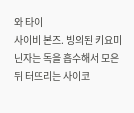와 타이
사이비 본즈. 빙의된 키요미 닌자는 독을 흡수해서 모은 뒤 터뜨리는 사이코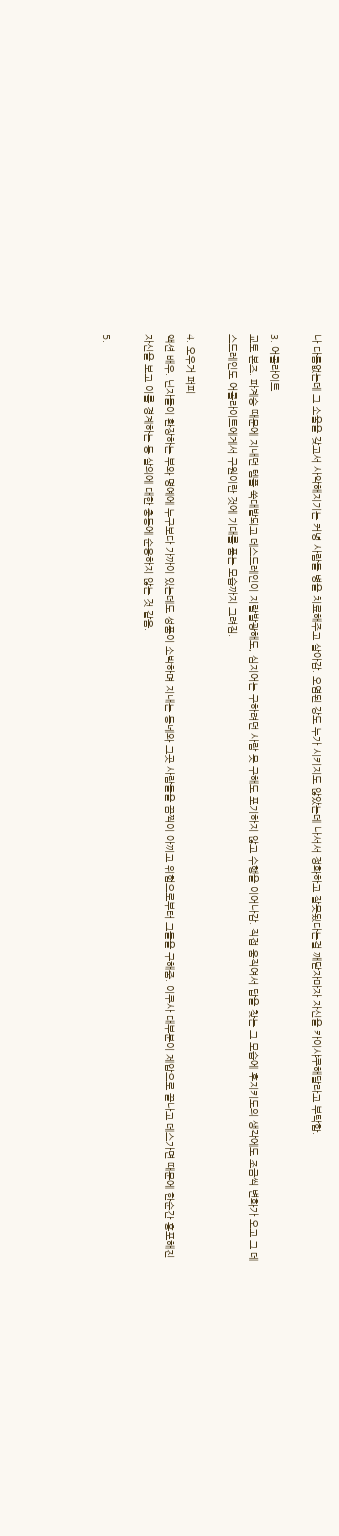나 다름없는데 그 소울을 갖고서 사악해지기는 커녕 사람들 병을 치료해주고 살아감. 오염된 강도 누가 시키지도 않았는데 나서서 정화하고 잘못됬다는걸 깨닫자마자 자신을 카이샤쿠해달라고 부탁함.

3. 어콜라이트
교토 본즈. 파계승 때문에 지내던 템플 쑥대밭되고 데스드레인이 지랄발광해도, 심지어는 구하려던 사람 못 구해도 포기하지 않고 수행을 이어나감. 직접 움직여서 답을 찾는 그 모습에 후지키도의 생각에도 조금씩 변화가 오고 그 데스드레인도 어콜라이트에게서 구원이란 것에 기대를 품는 모습까지 그려짐.

4. 오우거 퍼피
액션 배우. 닌자들이 환장하는 부와 명예에 누구보다 가까이 있는데도 성품이 소박하며 지내는 동네와 그곳 사람들을 끔찍이 아끼고 위험으로부터 그들을 구해줌. 이쿠사 대부분이 제압으로 끝나고 데스가면 때문에 한순간 흉포해진 자신을 보고 이를 경계하는 등 살의에 대한 충동에 순응하지 않는 것 같음.

5.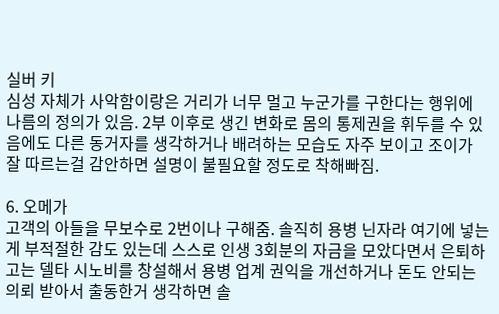실버 키
심성 자체가 사악함이랑은 거리가 너무 멀고 누군가를 구한다는 행위에 나름의 정의가 있음. 2부 이후로 생긴 변화로 몸의 통제권을 휘두를 수 있음에도 다른 동거자를 생각하거나 배려하는 모습도 자주 보이고 조이가 잘 따르는걸 감안하면 설명이 불필요할 정도로 착해빠짐.

6. 오메가
고객의 아들을 무보수로 2번이나 구해줌. 솔직히 용병 닌자라 여기에 넣는게 부적절한 감도 있는데 스스로 인생 3회분의 자금을 모았다면서 은퇴하고는 델타 시노비를 창설해서 용병 업계 권익을 개선하거나 돈도 안되는 의뢰 받아서 출동한거 생각하면 솔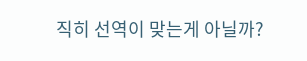직히 선역이 맞는게 아닐까?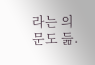라는 의문도 듦.